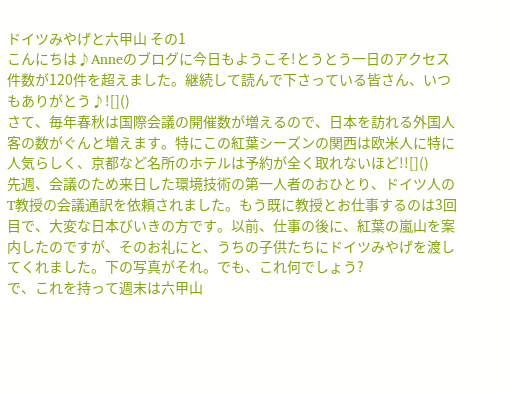ドイツみやげと六甲山 その1
こんにちは♪Anneのブログに今日もようこそ!とうとう一日のアクセス件数が120件を超えました。継続して読んで下さっている皆さん、いつもありがとう♪![]()
さて、毎年春秋は国際会議の開催数が増えるので、日本を訪れる外国人客の数がぐんと増えます。特にこの紅葉シーズンの関西は欧米人に特に人気らしく、京都など名所のホテルは予約が全く取れないほど!![]()
先週、会議のため来日した環境技術の第一人者のおひとり、ドイツ人のT教授の会議通訳を依頼されました。もう既に教授とお仕事するのは3回目で、大変な日本びいきの方です。以前、仕事の後に、紅葉の嵐山を案内したのですが、そのお礼にと、うちの子供たちにドイツみやげを渡してくれました。下の写真がそれ。でも、これ何でしょう?
で、これを持って週末は六甲山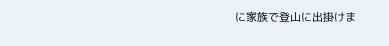に家族で登山に出掛けま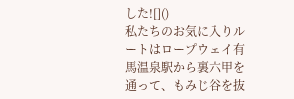した![]()
私たちのお気に入りルートはロープウェイ有馬温泉駅から裏六甲を通って、もみじ谷を抜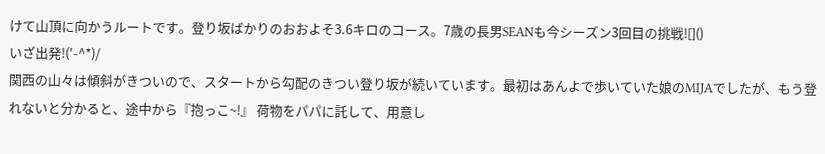けて山頂に向かうルートです。登り坂ばかりのおおよそ3.6キロのコース。7歳の長男SEANも今シーズン3回目の挑戦![]()
いざ出発!('-^*)/
関西の山々は傾斜がきついので、スタートから勾配のきつい登り坂が続いています。最初はあんよで歩いていた娘のMIJAでしたが、もう登れないと分かると、途中から『抱っこ~!』 荷物をパパに託して、用意し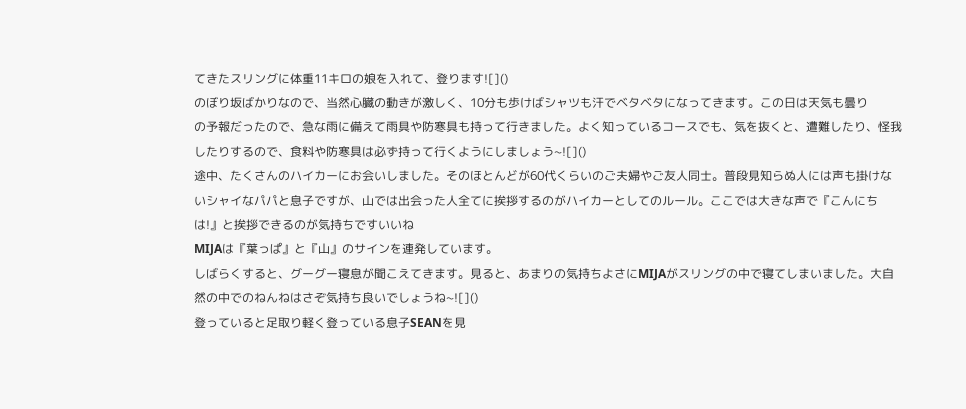てきたスリングに体重11キロの娘を入れて、登ります![]()
のぼり坂ばかりなので、当然心臓の動きが激しく、10分も歩けばシャツも汗でベタベタになってきます。この日は天気も曇り
の予報だったので、急な雨に備えて雨具や防寒具も持って行きました。よく知っているコースでも、気を抜くと、遭難したり、怪我したりするので、食料や防寒具は必ず持って行くようにしましょう~![]()
途中、たくさんのハイカーにお会いしました。そのほとんどが60代くらいのご夫婦やご友人同士。普段見知らぬ人には声も掛けないシャイなパパと息子ですが、山では出会った人全てに挨拶するのがハイカーとしてのルール。ここでは大きな声で『こんにちは!』と挨拶できるのが気持ちですいいね
MIJAは『葉っぱ』と『山』のサインを連発しています。
しばらくすると、グーグー寝息が聞こえてきます。見ると、あまりの気持ちよさにMIJAがスリングの中で寝てしまいました。大自然の中でのねんねはさぞ気持ち良いでしょうね~![]()
登っていると足取り軽く登っている息子SEANを見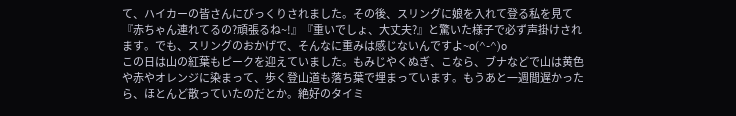て、ハイカーの皆さんにびっくりされました。その後、スリングに娘を入れて登る私を見て『赤ちゃん連れてるの?頑張るね~!』『重いでしょ、大丈夫?』と驚いた様子で必ず声掛けされます。でも、スリングのおかげで、そんなに重みは感じないんですよ~o(^-^)o
この日は山の紅葉もピークを迎えていました。もみじやくぬぎ、こなら、ブナなどで山は黄色や赤やオレンジに染まって、歩く登山道も落ち葉で埋まっています。もうあと一週間遅かったら、ほとんど散っていたのだとか。絶好のタイミ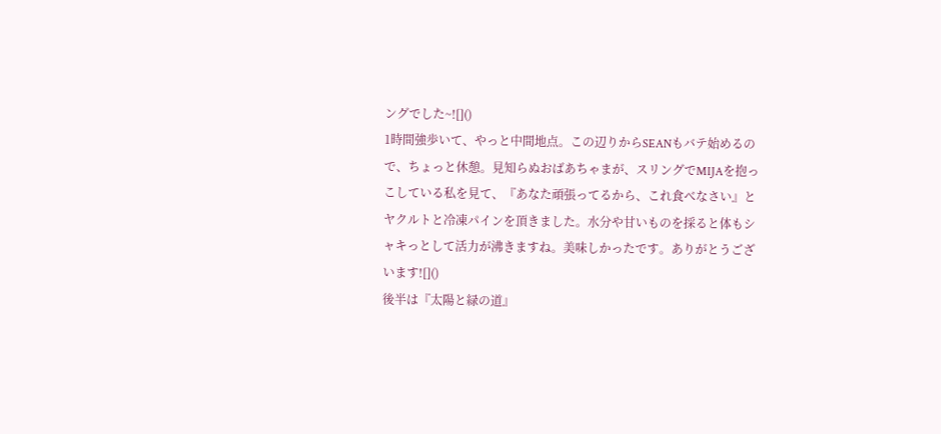ングでした~![]()
1時間強歩いて、やっと中間地点。この辺りからSEANもバテ始めるので、ちょっと休憩。見知らぬおばあちゃまが、スリングでMIJAを抱っこしている私を見て、『あなた頑張ってるから、これ食べなさい』とヤクルトと冷凍パインを頂きました。水分や甘いものを採ると体もシャキっとして活力が沸きますね。美味しかったです。ありがとうございます![]()
後半は『太陽と緑の道』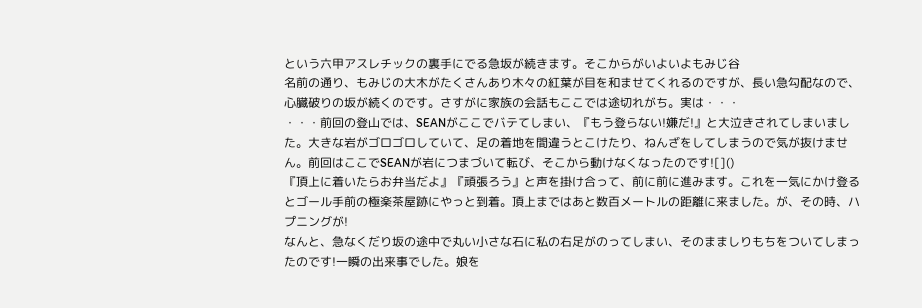という六甲アスレチックの裏手にでる急坂が続きます。そこからがいよいよもみじ谷
名前の通り、もみじの大木がたくさんあり木々の紅葉が目を和ませてくれるのですが、長い急勾配なので、心臓破りの坂が続くのです。さすがに家族の会話もここでは途切れがち。実は・・・
・・・前回の登山では、SEANがここでバテてしまい、『もう登らない!嫌だ!』と大泣きされてしまいました。大きな岩がゴロゴロしていて、足の着地を間違うとこけたり、ねんざをしてしまうので気が抜けません。前回はここでSEANが岩につまづいて転び、そこから動けなくなったのです![]()
『頂上に着いたらお弁当だよ』『頑張ろう』と声を掛け合って、前に前に進みます。これを一気にかけ登るとゴール手前の極楽茶屋跡にやっと到着。頂上まではあと数百メートルの距離に来ました。が、その時、ハプニングが!
なんと、急なくだり坂の途中で丸い小さな石に私の右足がのってしまい、そのまましりもちをついてしまったのです!一瞬の出来事でした。娘を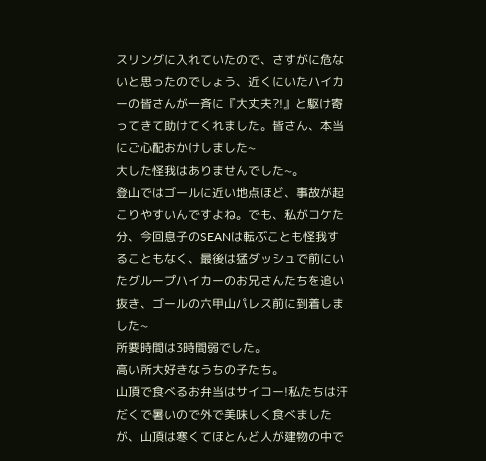スリングに入れていたので、さすがに危ないと思ったのでしょう、近くにいたハイカーの皆さんが一斉に『大丈夫?!』と駆け寄ってきて助けてくれました。皆さん、本当にご心配おかけしました~
大した怪我はありませんでした~。
登山ではゴールに近い地点ほど、事故が起こりやすいんですよね。でも、私がコケた分、今回息子のSEANは転ぶことも怪我することもなく、最後は猛ダッシュで前にいたグループハイカーのお兄さんたちを追い抜き、ゴールの六甲山パレス前に到着しました~
所要時間は3時間弱でした。
高い所大好きなうちの子たち。
山頂で食べるお弁当はサイコー!私たちは汗だくで暑いので外で美味しく食べましたが、山頂は寒くてほとんど人が建物の中で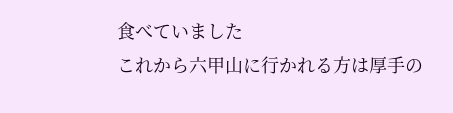食べていました
これから六甲山に行かれる方は厚手の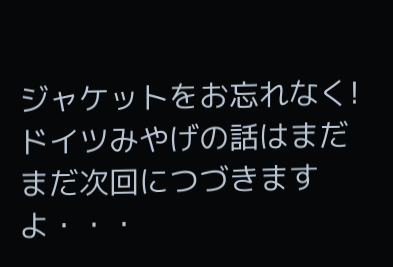ジャケットをお忘れなく!
ドイツみやげの話はまだまだ次回につづきますよ・・・